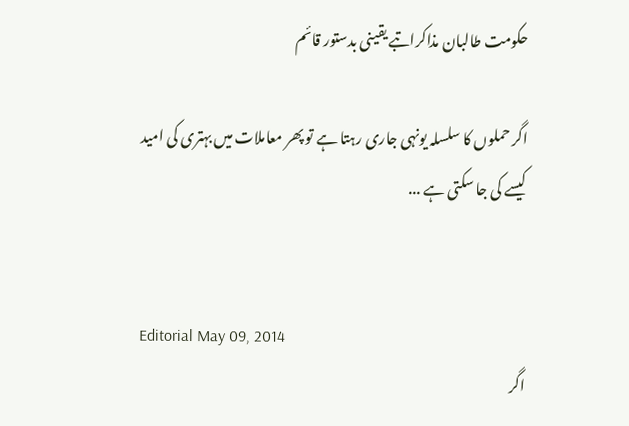حکومت طالبان مذاکراتبے یقینی بدستور قائم

اگر حملوں کا سلسلہ یونہی جاری رہتا ہے تو پھر معاملات میں بہتری کی امید کیسے کی جا سکتی ہے ...


Editorial May 09, 2014
اگر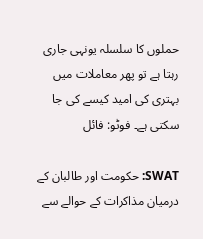حملوں کا سلسلہ یونہی جاری رہتا ہے تو پھر معاملات میں بہتری کی امید کیسے کی جا سکتی ہے۔ فوٹو: فائل

SWAT: حکومت اور طالبان کے درمیان مذاکرات کے حوالے سے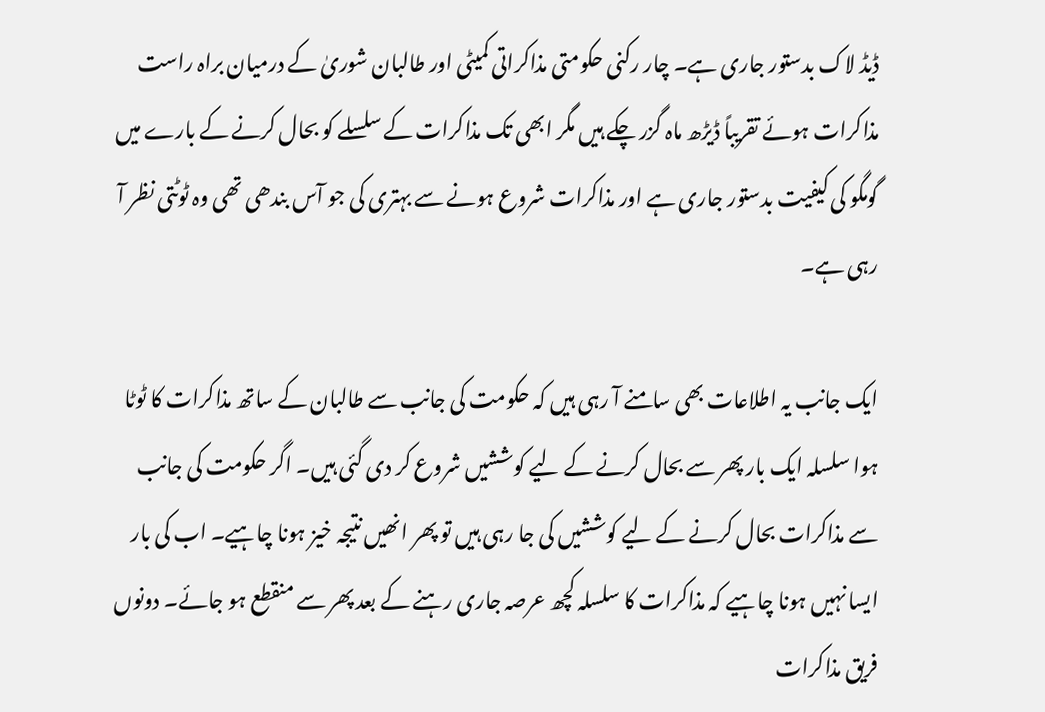ڈیڈ لاک بدستور جاری ہے۔ چار رکنی حکومتی مذاکراتی کمیٹی اور طالبان شوریٰ کے درمیان براہ راست مذاکرات ہوئے تقریباً ڈیڑھ ماہ گزر چکے ہیں مگر ابھی تک مذاکرات کے سلسلے کو بحال کرنے کے بارے میں گومگو کی کیفیت بدستور جاری ہے اور مذاکرات شروع ہونے سے بہتری کی جو آس بندھی تھی وہ ٹوٹتی نظر آ رہی ہے۔

ایک جانب یہ اطلاعات بھی سامنے آ رہی ہیں کہ حکومت کی جانب سے طالبان کے ساتھ مذاکرات کا ٹوٹا ہوا سلسلہ ایک بار پھر سے بحال کرنے کے لیے کوششیں شروع کر دی گئی ہیں۔ اگر حکومت کی جانب سے مذاکرات بحال کرنے کے لیے کوششیں کی جا رہی ہیں تو پھر انھیں نتیجہ خیز ہونا چاہیے۔ اب کی بار ایسا نہیں ہونا چاہیے کہ مذاکرات کا سلسلہ کچھ عرصہ جاری رہنے کے بعد پھر سے منقطع ہو جائے۔ دونوں فریق مذاکرات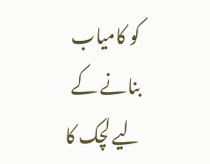کو کامیاب بنانے کے لیے لچک کا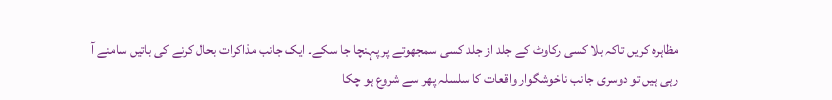مظاہرہ کریں تاکہ بلا کسی رکاوٹ کے جلد از جلد کسی سمجھوتے پر پہنچا جا سکے۔ ایک جانب مذاکرات بحال کرنے کی باتیں سامنے آ رہی ہیں تو دوسری جانب ناخوشگوار واقعات کا سلسلہ پھر سے شروع ہو چکا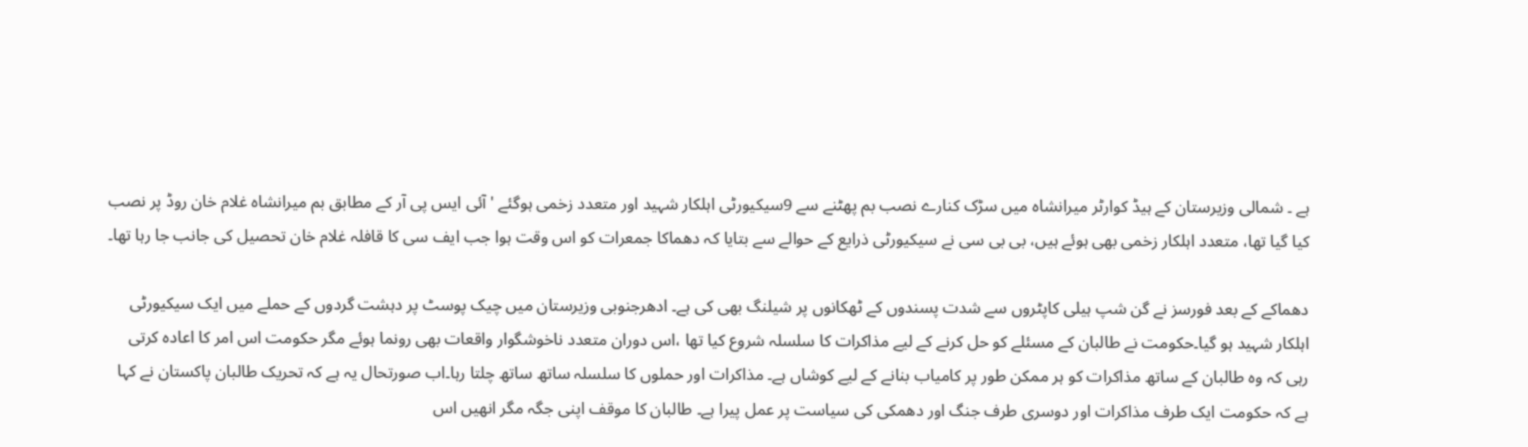ہے ۔ شمالی وزیرستان کے ہیڈ کوارٹر میرانشاہ میں سڑک کنارے نصب بم پھٹنے سے 9سیکیورٹی اہلکار شہید اور متعدد زخمی ہوگئے ' آئی ایس پی آر کے مطابق بم میرانشاہ غلام خان روڈ پر نصب کیا گیا تھا، متعدد اہلکار زخمی بھی ہوئے ہیں، بی بی سی نے سیکیورٹی ذرایع کے حوالے سے بتایا کہ دھماکا جمعرات کو اس وقت ہوا جب ایف سی کا قافلہ غلام خان تحصیل کی جانب جا رہا تھا۔

دھماکے کے بعد فورسز نے گن شپ ہیلی کاپٹروں سے شدت پسندوں کے ٹھکانوں پر شیلنگ بھی کی ہے۔ ادھرجنوبی وزیرستان میں چیک پوسٹ پر دہشت گردوں کے حملے میں ایک سیکیورٹی اہلکار شہید ہو گیا۔حکومت نے طالبان کے مسئلے کو حل کرنے کے لیے مذاکرات کا سلسلہ شروع کیا تھا ،اس دوران متعدد ناخوشگوار واقعات بھی رونما ہوئے مگر حکومت اس امر کا اعادہ کرتی رہی کہ وہ طالبان کے ساتھ مذاکرات کو ہر ممکن طور پر کامیاب بنانے کے لیے کوشاں ہے۔ مذاکرات اور حملوں کا سلسلہ ساتھ ساتھ چلتا رہا۔اب صورتحال یہ ہے کہ تحریک طالبان پاکستان نے کہا ہے کہ حکومت ایک طرف مذاکرات اور دوسری طرف جنگ اور دھمکی کی سیاست پر عمل پیرا ہے۔ طالبان کا موقف اپنی جگہ مگر انھیں اس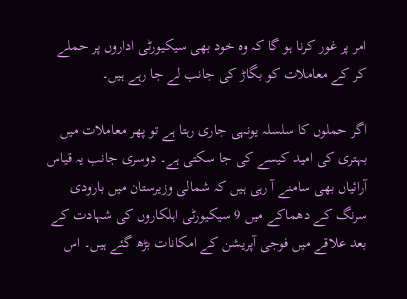امر پر غور کرنا ہو گا کہ وہ خود بھی سیکیورٹی اداروں پر حملے کر کے معاملات کو بگاڑ کی جانب لے جا رہے ہیں۔

اگر حملوں کا سلسلہ یونہی جاری رہتا ہے تو پھر معاملات میں بہتری کی امید کیسے کی جا سکتی ہے۔ دوسری جانب یہ قیاس آرائیاں بھی سامنے آ رہی ہیں کہ شمالی وزیرستان میں بارودی سرنگ کے دھماکے میں 9 سیکیورٹی اہلکاروں کی شہادت کے بعد علاقے میں فوجی آپریشن کے امکانات بڑھ گئے ہیں۔ اس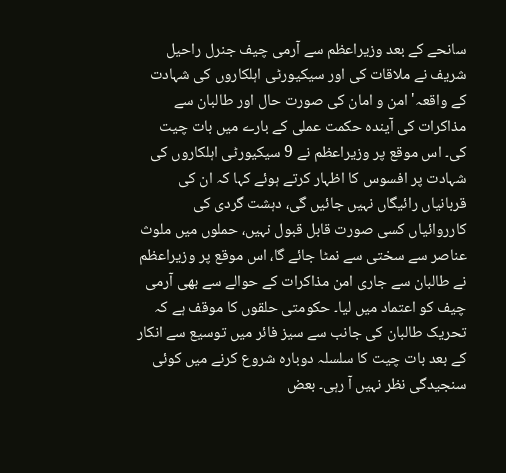سانحے کے بعد وزیراعظم سے آرمی چیف جنرل راحیل شریف نے ملاقات کی اور سیکیورٹی اہلکاروں کی شہادت کے واقعہ' امن و امان کی صورت حال اور طالبان سے مذاکرات کی آیندہ حکمت عملی کے بارے میں بات چیت کی۔ اس موقع پر وزیراعظم نے 9 سیکیورٹی اہلکاروں کی شہادت پر افسوس کا اظہار کرتے ہوئے کہا کہ ان کی قربانیاں رائیگاں نہیں جائیں گی، دہشت گردی کی کارروائیاں کسی صورت قابل قبول نہیں، حملوں میں ملوث عناصر سے سختی سے نمٹا جائے گا، اس موقع پر وزیراعظم نے طالبان سے جاری امن مذاکرات کے حوالے سے بھی آرمی چیف کو اعتماد میں لیا۔ حکومتی حلقوں کا موقف ہے کہ تحریک طالبان کی جانب سے سیز فائر میں توسیع سے انکار کے بعد بات چیت کا سلسلہ دوبارہ شروع کرنے میں کوئی سنجیدگی نظر نہیں آ رہی۔ بعض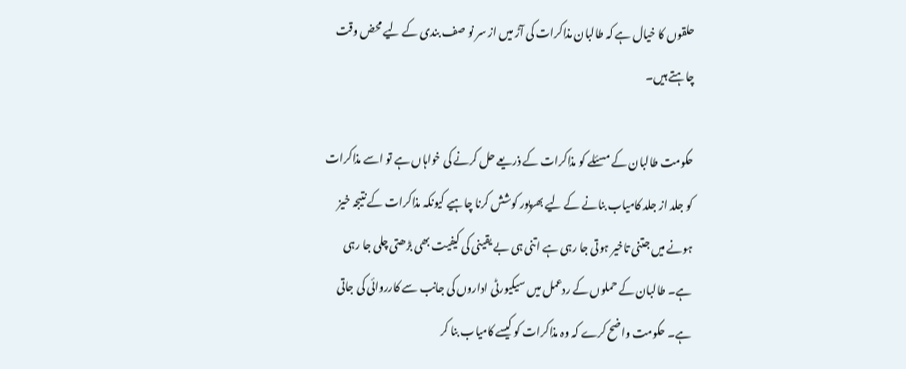حلقوں کا خیال ہے کہ طالبان مذاکرات کی آڑ میں از سر نو صف بندی کے لیے محض وقت چاہتے ہیں۔

حکومت طالبان کے مسئلے کو مذاکرات کے ذریعے حل کرنے کی خواہاں ہے تو اسے مذاکرات کو جلد از جلد کامیاب بنانے کے لیے بھرپور کوشش کرنا چاہیے کیونکہ مذاکرات کے نتیجہ خیز ہونے میں جتنی تاخیر ہوتی جا رہی ہے اتنی ہی بے یقینی کی کیفیت بھی بڑھتی چلی جا رہی ہے۔ طالبان کے حملوں کے ردعمل میں سیکیورٹی اداروں کی جانب سے کارروائی کی جاتی ہے۔ حکومت واضح کرے کہ وہ مذاکرات کو کیسے کامیاب بنا کر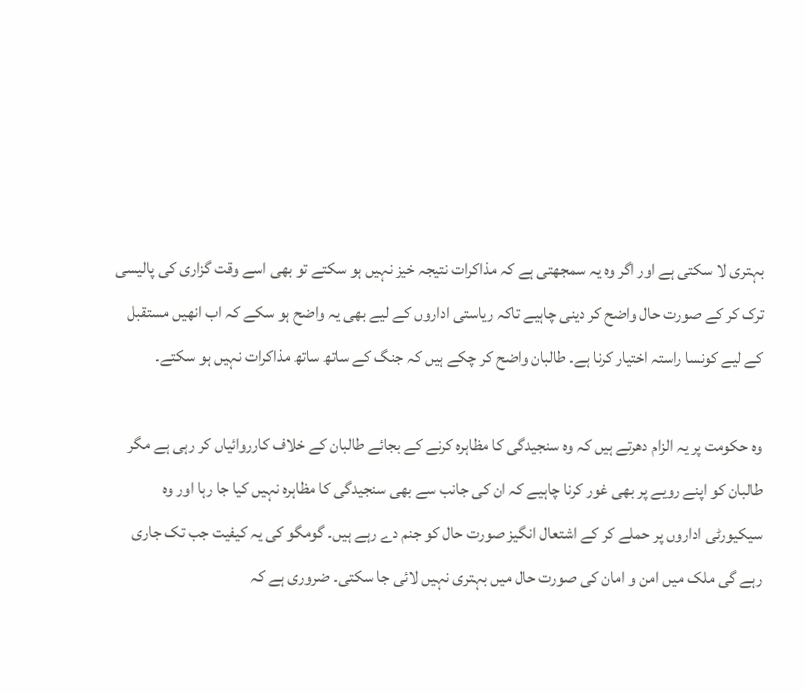بہتری لا سکتی ہے اور اگر وہ یہ سمجھتی ہے کہ مذاکرات نتیجہ خیز نہیں ہو سکتے تو بھی اسے وقت گزاری کی پالیسی ترک کر کے صورت حال واضح کر دینی چاہیے تاکہ ریاستی اداروں کے لیے بھی یہ واضح ہو سکے کہ اب انھیں مستقبل کے لیے کونسا راستہ اختیار کرنا ہے۔ طالبان واضح کر چکے ہیں کہ جنگ کے ساتھ ساتھ مذاکرات نہیں ہو سکتے۔

وہ حکومت پر یہ الزام دھرتے ہیں کہ وہ سنجیدگی کا مظاہرہ کرنے کے بجائے طالبان کے خلاف کارروائیاں کر رہی ہے مگر طالبان کو اپنے رویے پر بھی غور کرنا چاہیے کہ ان کی جانب سے بھی سنجیدگی کا مظاہرہ نہیں کیا جا رہا اور وہ سیکیورٹی اداروں پر حملے کر کے اشتعال انگیز صورت حال کو جنم دے رہے ہیں۔ گومگو کی یہ کیفیت جب تک جاری رہے گی ملک میں امن و امان کی صورت حال میں بہتری نہیں لائی جا سکتی۔ ضروری ہے کہ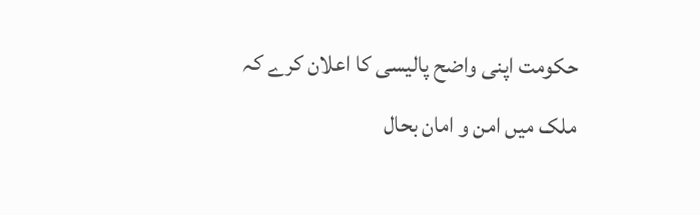حکومت اپنی واضح پالیسی کا اعلان کرے کہ ملک میں امن و امان بحال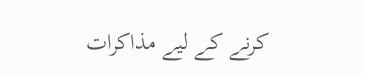کرنے کے لیے مذاکرات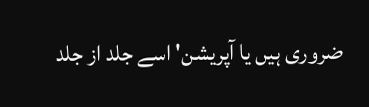ضروری ہیں یا آپریشن' اسے جلد از جلد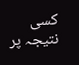کسی نتیجہ پر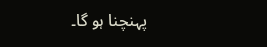پہنچنا ہو گا۔